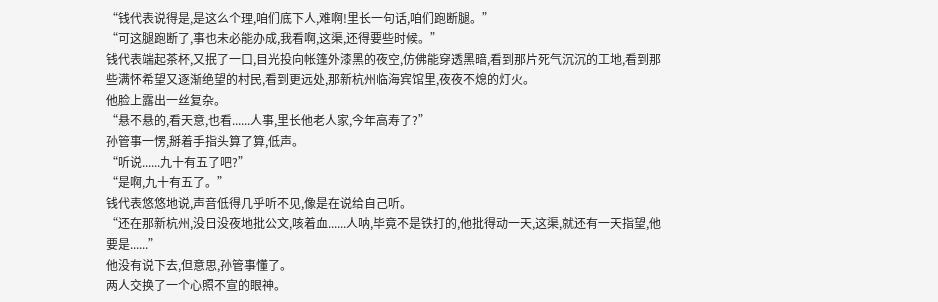“钱代表说得是,是这么个理,咱们底下人,难啊!里长一句话,咱们跑断腿。”
“可这腿跑断了,事也未必能办成,我看啊,这渠,还得要些时候。”
钱代表端起茶杯,又抿了一口,目光投向帐篷外漆黑的夜空,仿佛能穿透黑暗,看到那片死气沉沉的工地,看到那些满怀希望又逐渐绝望的村民,看到更远处,那新杭州临海宾馆里,夜夜不熄的灯火。
他脸上露出一丝复杂。
“悬不悬的,看天意,也看......人事,里长他老人家,今年高寿了?”
孙管事一愣,掰着手指头算了算,低声。
“听说......九十有五了吧?”
“是啊,九十有五了。”
钱代表悠悠地说,声音低得几乎听不见,像是在说给自己听。
“还在那新杭州,没日没夜地批公文,咳着血......人呐,毕竟不是铁打的,他批得动一天,这渠,就还有一天指望,他要是......”
他没有说下去,但意思,孙管事懂了。
两人交换了一个心照不宣的眼神。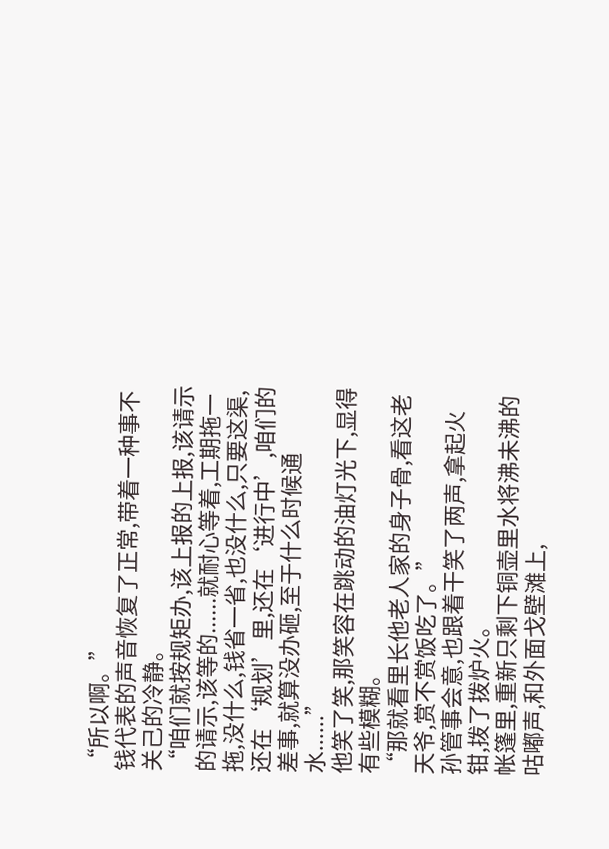“所以啊。”
钱代表的声音恢复了正常,带着一种事不关己的冷静。
“咱们就按规矩办,该上报的上报,该请示的请示,该等的......就耐心等着,工期拖一拖,没什么,钱省一省,也没什么,只要这渠,还在‘规划’里,还在‘进行中’,咱们的差事,就算没办砸,至于什么时候通水......”
他笑了笑,那笑容在跳动的油灯光下,显得有些模糊。
“那就看里长他老人家的身子骨,看这老天爷,赏不赏饭吃了。”
孙管事会意,也跟着干笑了两声,拿起火钳,拨了拨炉火。
帐篷里,重新只剩下铜壶里水将沸未沸的咕嘟声,和外面戈壁滩上,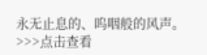永无止息的、呜咽般的风声。
>>>点击查看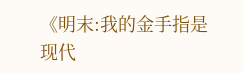《明末:我的金手指是现代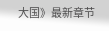大国》最新章节